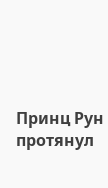Принц Рун протянул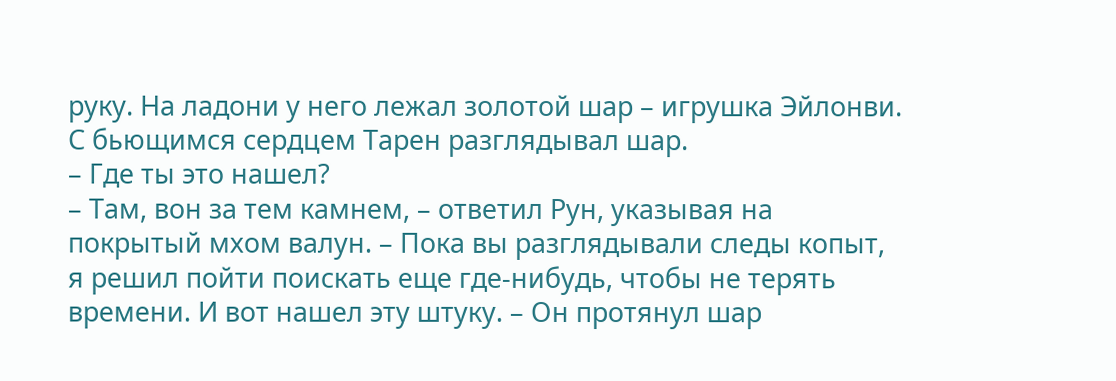руку. На ладони у него лежал золотой шар – игрушка Эйлонви. С бьющимся сердцем Тарен разглядывал шар.
– Где ты это нашел?
– Там, вон за тем камнем, – ответил Рун, указывая на покрытый мхом валун. – Пока вы разглядывали следы копыт, я решил пойти поискать еще где-нибудь, чтобы не терять времени. И вот нашел эту штуку. – Он протянул шар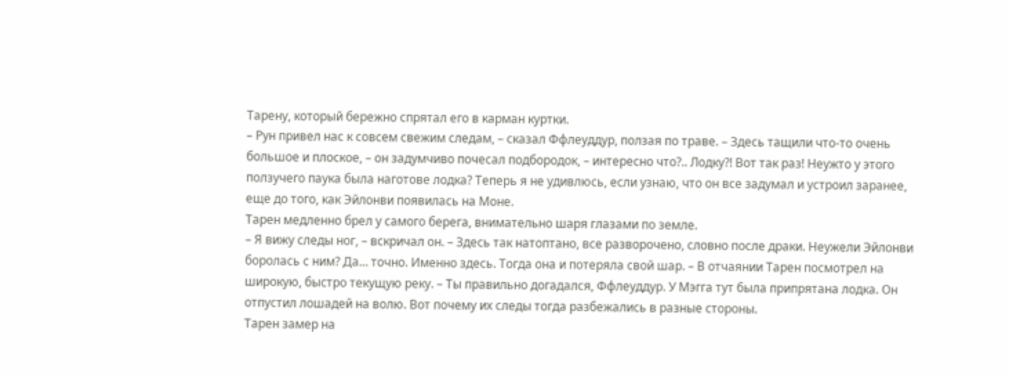Тарену, который бережно спрятал его в карман куртки.
– Рун привел нас к совсем свежим следам, – сказал Ффлеуддур, ползая по траве. – Здесь тащили что-то очень большое и плоское, – он задумчиво почесал подбородок, – интересно что?.. Лодку?! Вот так раз! Неужто у этого ползучего паука была наготове лодка? Теперь я не удивлюсь, если узнаю, что он все задумал и устроил заранее, еще до того, как Эйлонви появилась на Моне.
Тарен медленно брел у самого берега, внимательно шаря глазами по земле.
– Я вижу следы ног, – вскричал он. – Здесь так натоптано, все разворочено, словно после драки. Неужели Эйлонви боролась с ним? Да… точно. Именно здесь. Тогда она и потеряла свой шар. – В отчаянии Тарен посмотрел на широкую, быстро текущую реку. – Ты правильно догадался, Ффлеуддур. У Мэгга тут была припрятана лодка. Он отпустил лошадей на волю. Вот почему их следы тогда разбежались в разные стороны.
Тарен замер на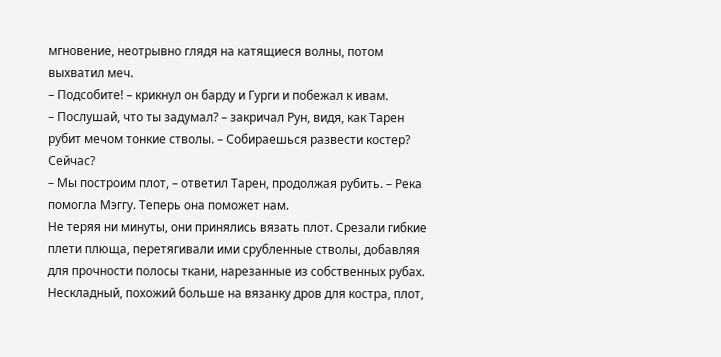мгновение, неотрывно глядя на катящиеся волны, потом выхватил меч.
– Подсобите! – крикнул он барду и Гурги и побежал к ивам.
– Послушай, что ты задумал? – закричал Рун, видя, как Тарен рубит мечом тонкие стволы. – Собираешься развести костер? Сейчас?
– Мы построим плот, – ответил Тарен, продолжая рубить. – Река помогла Мэггу. Теперь она поможет нам.
Не теряя ни минуты, они принялись вязать плот. Срезали гибкие плети плюща, перетягивали ими срубленные стволы, добавляя для прочности полосы ткани, нарезанные из собственных рубах. Нескладный, похожий больше на вязанку дров для костра, плот,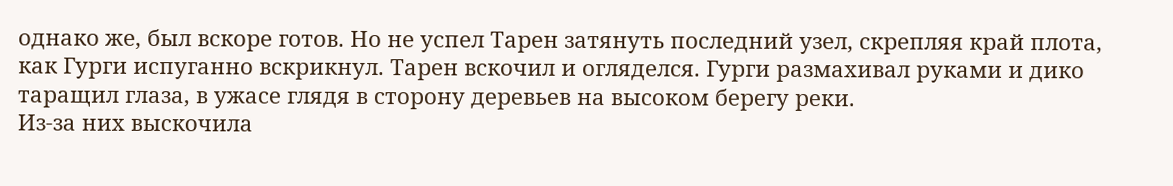однако же, был вскоре готов. Но не успел Тарен затянуть последний узел, скрепляя край плота, как Гурги испуганно вскрикнул. Тарен вскочил и огляделся. Гурги размахивал руками и дико таращил глаза, в ужасе глядя в сторону деревьев на высоком берегу реки.
Из-за них выскочила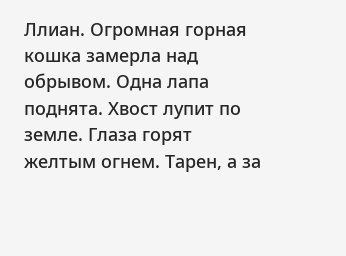Ллиан. Огромная горная кошка замерла над обрывом. Одна лапа поднята. Хвост лупит по земле. Глаза горят желтым огнем. Тарен, а за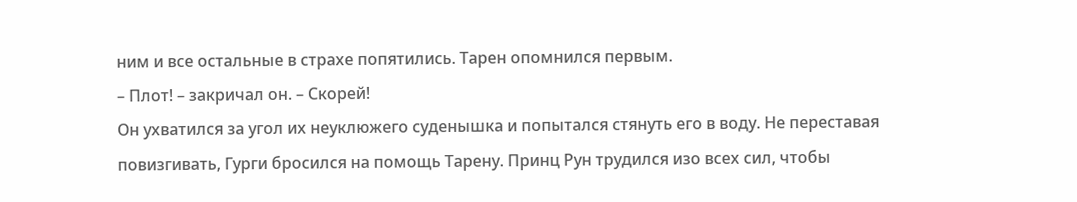ним и все остальные в страхе попятились. Тарен опомнился первым.
– Плот! – закричал он. – Скорей!
Он ухватился за угол их неуклюжего суденышка и попытался стянуть его в воду. Не переставая повизгивать, Гурги бросился на помощь Тарену. Принц Рун трудился изо всех сил, чтобы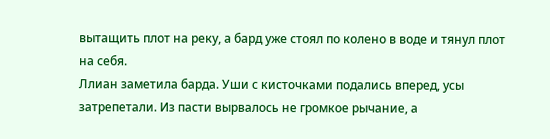вытащить плот на реку, а бард уже стоял по колено в воде и тянул плот на себя.
Ллиан заметила барда. Уши с кисточками подались вперед, усы затрепетали. Из пасти вырвалось не громкое рычание, а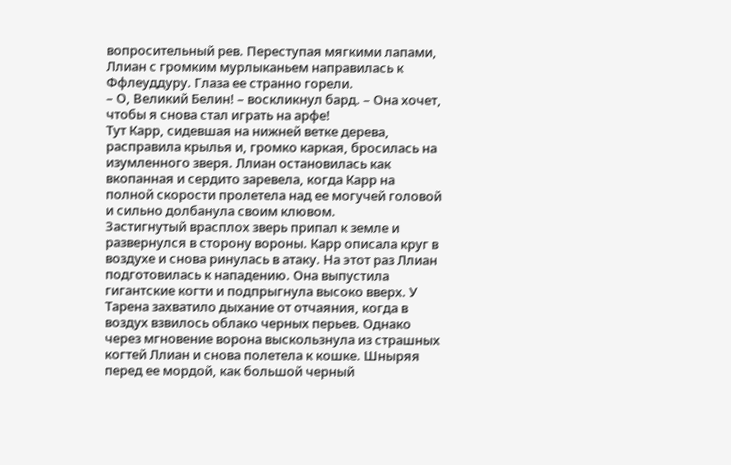вопросительный рев. Переступая мягкими лапами, Ллиан с громким мурлыканьем направилась к Ффлеуддуру. Глаза ее странно горели.
– О, Великий Белин! – воскликнул бард. – Она хочет, чтобы я снова стал играть на арфе!
Тут Карр, сидевшая на нижней ветке дерева, расправила крылья и, громко каркая, бросилась на изумленного зверя. Ллиан остановилась как вкопанная и сердито заревела, когда Карр на полной скорости пролетела над ее могучей головой и сильно долбанула своим клювом.
Застигнутый врасплох зверь припал к земле и развернулся в сторону вороны. Карр описала круг в воздухе и снова ринулась в атаку. На этот раз Ллиан подготовилась к нападению. Она выпустила гигантские когти и подпрыгнула высоко вверх. У Тарена захватило дыхание от отчаяния, когда в воздух взвилось облако черных перьев. Однако через мгновение ворона выскользнула из страшных когтей Ллиан и снова полетела к кошке. Шныряя перед ее мордой, как большой черный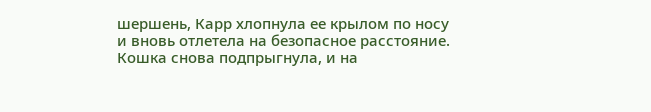шершень, Карр хлопнула ее крылом по носу и вновь отлетела на безопасное расстояние. Кошка снова подпрыгнула, и на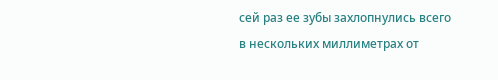сей раз ее зубы захлопнулись всего в нескольких миллиметрах от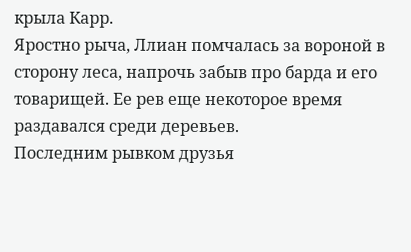крыла Карр.
Яростно рыча, Ллиан помчалась за вороной в сторону леса, напрочь забыв про барда и его товарищей. Ее рев еще некоторое время раздавался среди деревьев.
Последним рывком друзья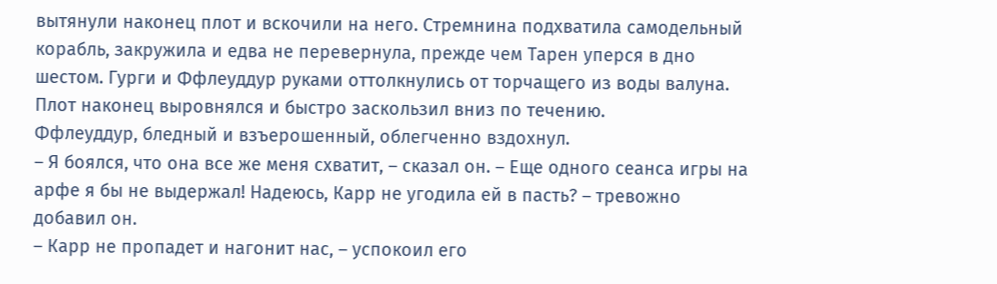вытянули наконец плот и вскочили на него. Стремнина подхватила самодельный корабль, закружила и едва не перевернула, прежде чем Тарен уперся в дно шестом. Гурги и Ффлеуддур руками оттолкнулись от торчащего из воды валуна. Плот наконец выровнялся и быстро заскользил вниз по течению.
Ффлеуддур, бледный и взъерошенный, облегченно вздохнул.
– Я боялся, что она все же меня схватит, – сказал он. – Еще одного сеанса игры на арфе я бы не выдержал! Надеюсь, Карр не угодила ей в пасть? – тревожно добавил он.
– Карр не пропадет и нагонит нас, – успокоил его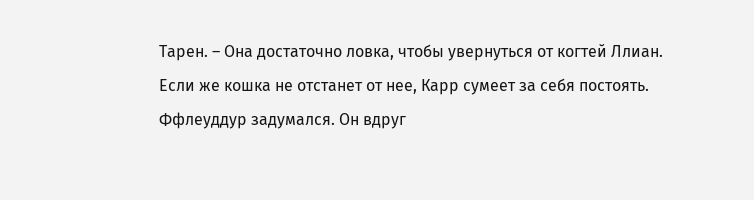Тарен. – Она достаточно ловка, чтобы увернуться от когтей Ллиан. Если же кошка не отстанет от нее, Карр сумеет за себя постоять.
Ффлеуддур задумался. Он вдруг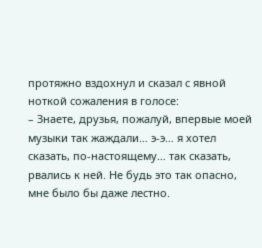протяжно вздохнул и сказал с явной ноткой сожаления в голосе:
– Знаете, друзья, пожалуй, впервые моей музыки так жаждали… э-э… я хотел сказать, по-настоящему… так сказать, рвались к ней. Не будь это так опасно, мне было бы даже лестно.